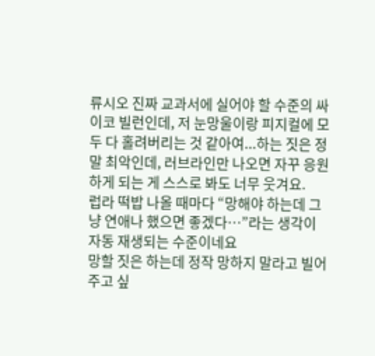류시오 진짜 교과서에 실어야 할 수준의 싸이코 빌런인데, 저 눈망울이랑 피지컬에 모두 다 홀려버리는 것 같아여...하는 짓은 정말 최악인데, 러브라인만 나오면 자꾸 응원하게 되는 게 스스로 봐도 너무 웃겨요.
럽라 떡밥 나올 때마다 “망해야 하는데 그냥 연애나 했으면 좋겠다…”라는 생각이 자동 재생되는 수준이네요
망할 짓은 하는데 정작 망하지 말라고 빌어주고 싶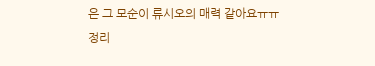은 그 모순이 류시오의 매력 같아요ㅠㅠ
정리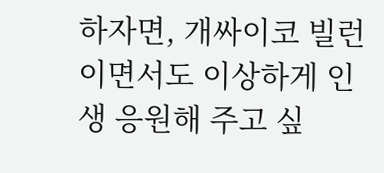하자면, 개싸이코 빌런이면서도 이상하게 인생 응원해 주고 싶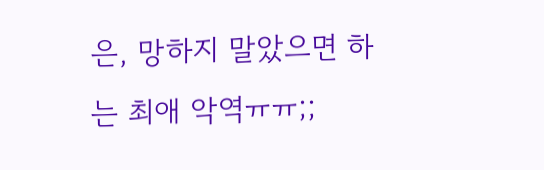은, 망하지 말았으면 하는 최애 악역ㅠㅠ;;